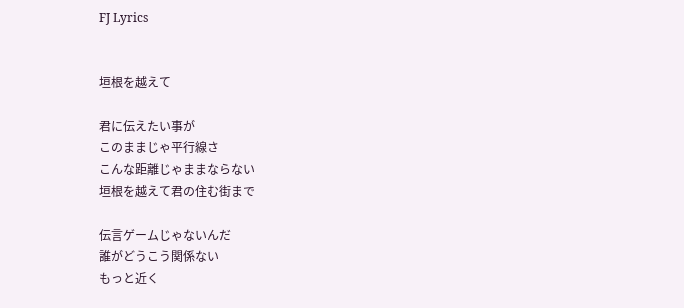FJ Lyrics


垣根を越えて

君に伝えたい事が
このままじゃ平行線さ
こんな距離じゃままならない
垣根を越えて君の住む街まで

伝言ゲームじゃないんだ
誰がどうこう関係ない
もっと近く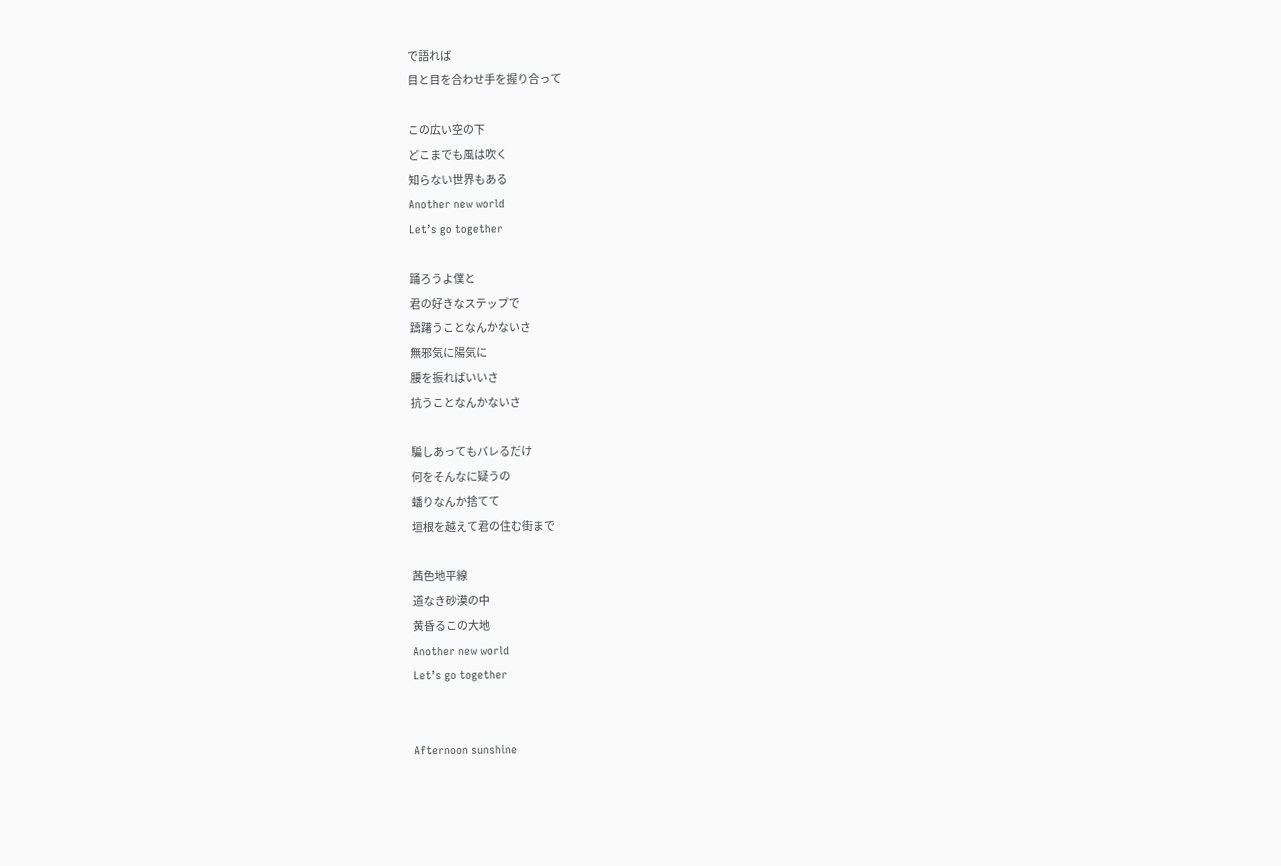で語れば
目と目を合わせ手を握り合って

この広い空の下
どこまでも風は吹く
知らない世界もある
Another new world
Let’s go together

踊ろうよ僕と
君の好きなステップで
躊躇うことなんかないさ
無邪気に陽気に
腰を振ればいいさ
抗うことなんかないさ

騙しあってもバレるだけ
何をそんなに疑うの
蟠りなんか捨てて
垣根を越えて君の住む街まで

茜色地平線
道なき砂漠の中
黄昏るこの大地
Another new world
Let’s go together


Afternoon sunshine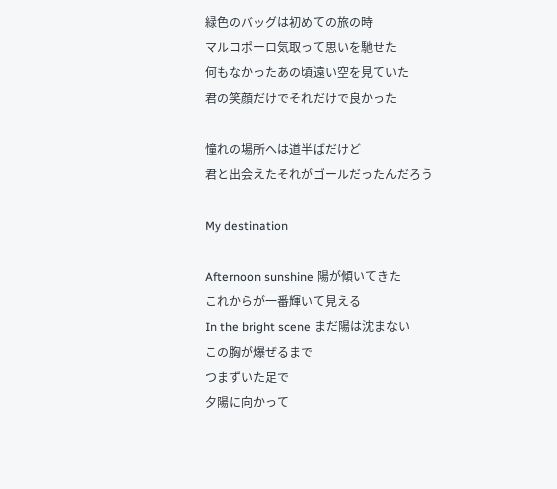緑色のバッグは初めての旅の時
マルコポーロ気取って思いを馳せた
何もなかったあの頃遠い空を見ていた
君の笑顔だけでそれだけで良かった

憧れの場所へは道半ばだけど
君と出会えたそれがゴールだったんだろう

My destination

Afternoon sunshine 陽が傾いてきた
これからが一番輝いて見える
In the bright scene まだ陽は沈まない
この胸が爆ぜるまで
つまずいた足で
夕陽に向かって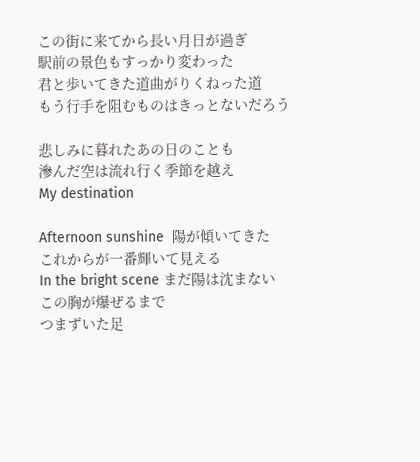この街に来てから長い月日が過ぎ
駅前の景色もすっかり変わった
君と歩いてきた道曲がりくねった道
もう行手を阻むものはきっとないだろう

悲しみに暮れたあの日のことも
滲んだ空は流れ行く季節を越え
My destination

Afternoon sunshine  陽が傾いてきた
これからが一番輝いて見える
In the bright scene まだ陽は沈まない
この胸が爆ぜるまで
つまずいた足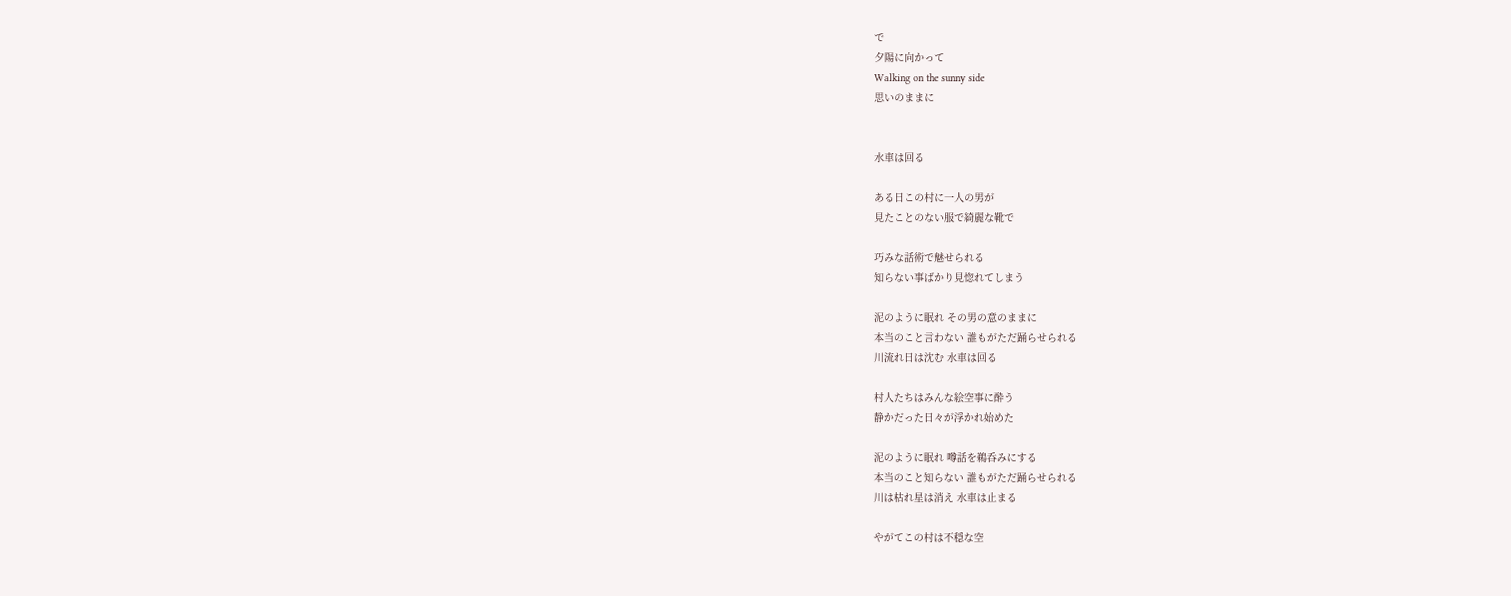で
夕陽に向かって
Walking on the sunny side
思いのままに


水車は回る

ある日この村に一人の男が
見たことのない服で綺麗な靴で

巧みな話術で魅せられる
知らない事ばかり見惚れてしまう

泥のように眠れ その男の意のままに
本当のこと言わない 誰もがただ踊らせられる
川流れ日は沈む 水車は回る

村人たちはみんな絵空事に酔う
静かだった日々が浮かれ始めた

泥のように眠れ 噂話を鵜呑みにする
本当のこと知らない 誰もがただ踊らせられる
川は枯れ星は消え 水車は止まる

やがてこの村は不穏な空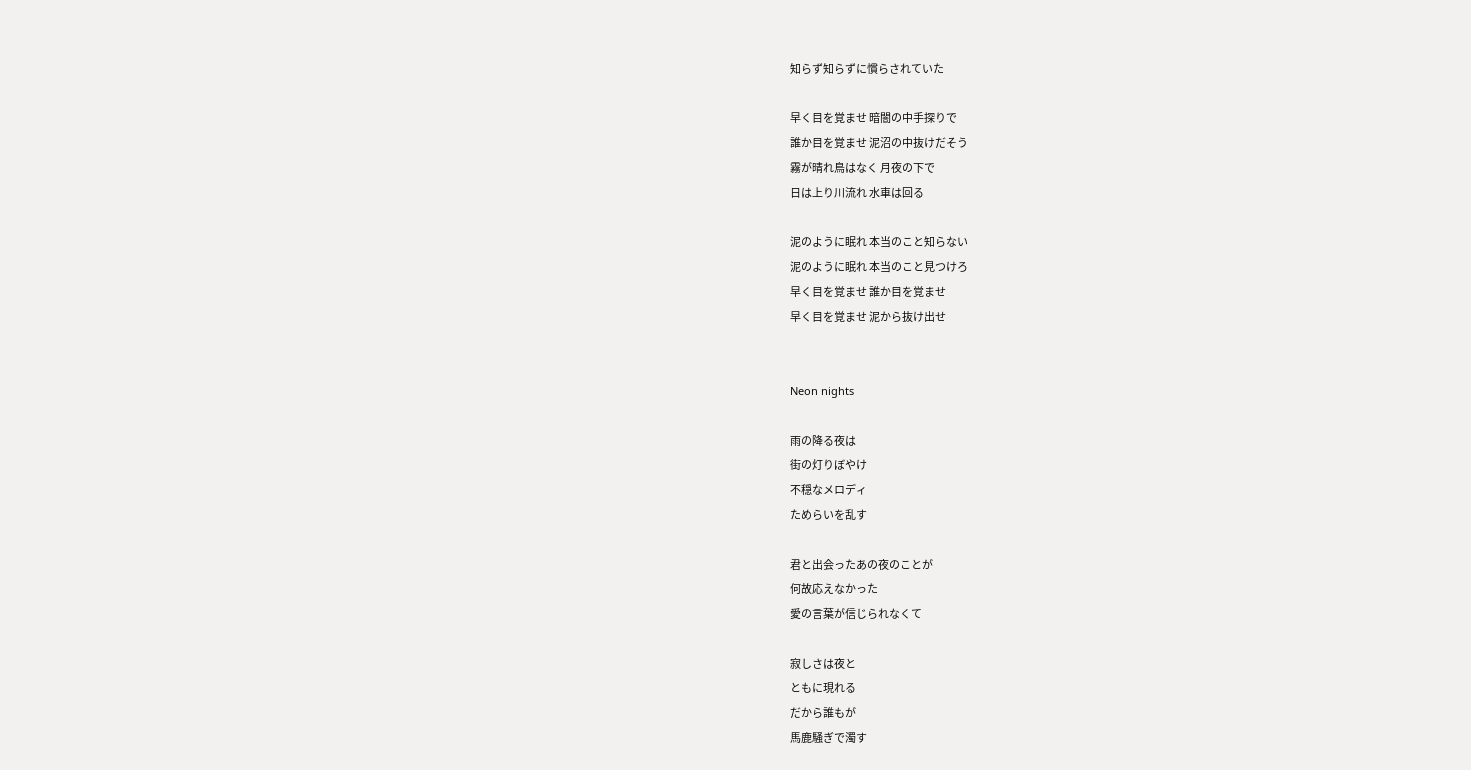知らず知らずに慣らされていた

早く目を覚ませ 暗闇の中手探りで
誰か目を覚ませ 泥沼の中抜けだそう
霧が晴れ鳥はなく 月夜の下で
日は上り川流れ 水車は回る

泥のように眠れ 本当のこと知らない
泥のように眠れ 本当のこと見つけろ
早く目を覚ませ 誰か目を覚ませ
早く目を覚ませ 泥から抜け出せ


Neon nights

雨の降る夜は
街の灯りぼやけ
不穏なメロディ
ためらいを乱す

君と出会ったあの夜のことが
何故応えなかった
愛の言葉が信じられなくて

寂しさは夜と
ともに現れる
だから誰もが
馬鹿騒ぎで濁す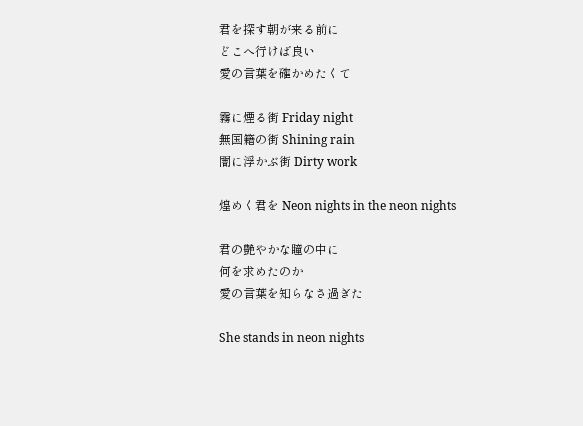君を探す朝が来る前に
どこへ行けば良い
愛の言葉を確かめたくて

霧に煙る街 Friday night
無国籍の街 Shining rain
闇に浮かぶ街 Dirty work

煌めく君を Neon nights in the neon nights

君の艶やかな瞳の中に
何を求めたのか
愛の言葉を知らなさ過ぎた

She stands in neon nights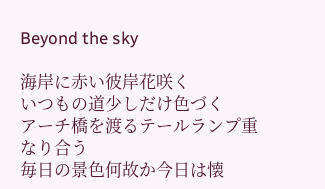Beyond the sky

海岸に赤い彼岸花咲く
いつもの道少しだけ色づく
アーチ橋を渡るテールランプ重なり合う
毎日の景色何故か今日は懐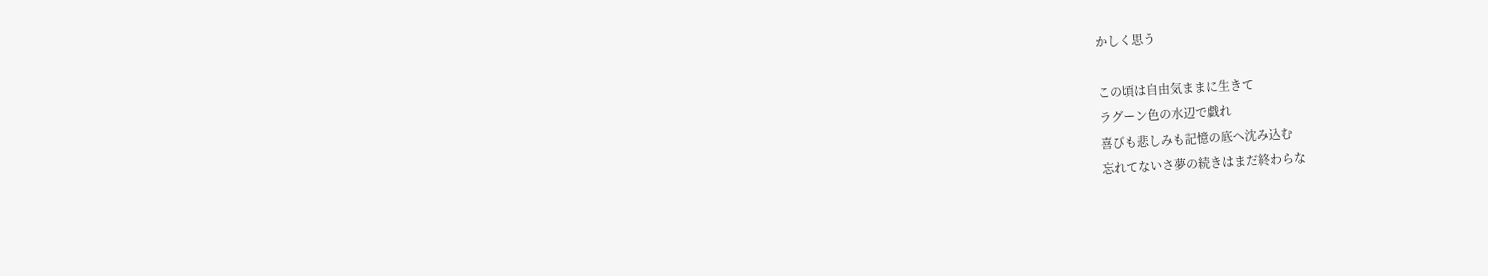かしく思う

この頃は自由気ままに生きて
ラグーン色の水辺で戯れ
喜びも悲しみも記憶の底へ沈み込む
忘れてないさ夢の続きはまだ終わらな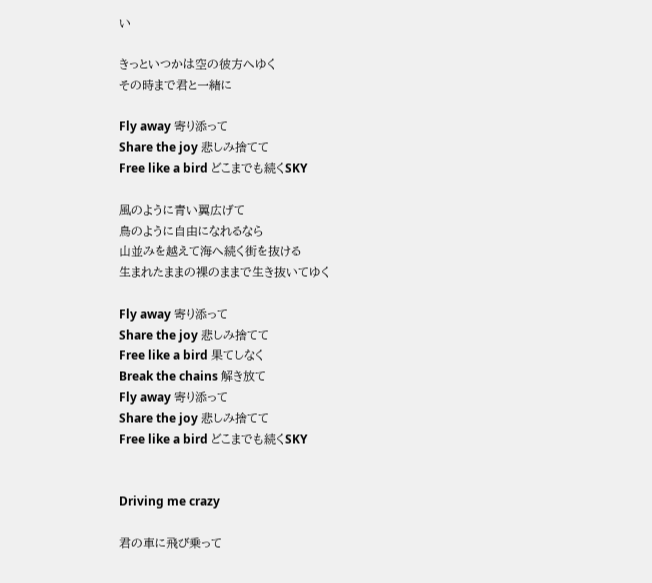い

きっといつかは空の彼方へゆく
その時まで君と一緒に

Fly away 寄り添って
Share the joy 悲しみ捨てて
Free like a bird どこまでも続くSKY

風のように青い翼広げて
鳥のように自由になれるなら
山並みを越えて海へ続く街を抜ける
生まれたままの裸のままで生き抜いてゆく

Fly away 寄り添って
Share the joy 悲しみ捨てて
Free like a bird 果てしなく
Break the chains 解き放て
Fly away 寄り添って
Share the joy 悲しみ捨てて
Free like a bird どこまでも続くSKY


Driving me crazy

君の車に飛び乗って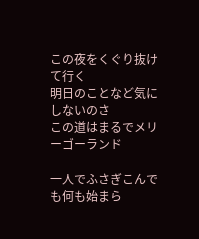この夜をくぐり抜けて行く
明日のことなど気にしないのさ
この道はまるでメリーゴーランド

一人でふさぎこんでも何も始まら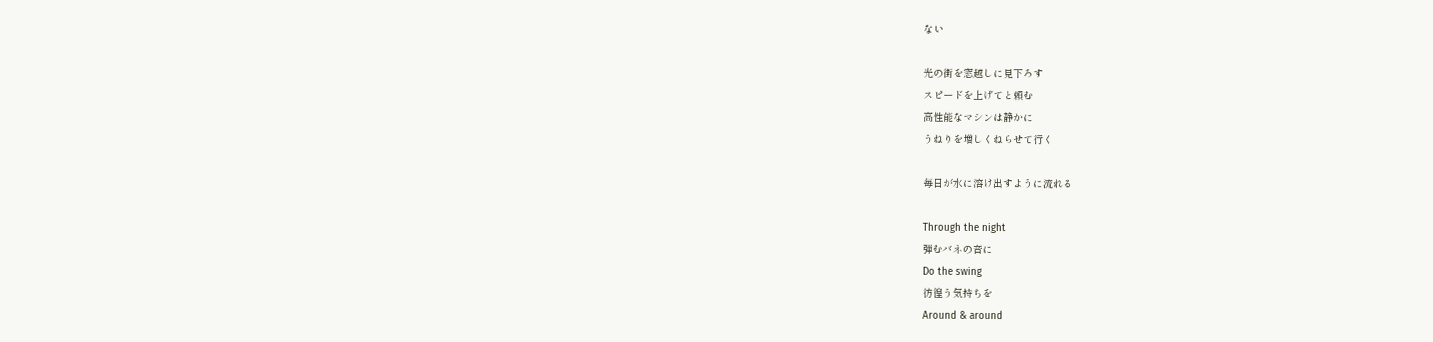ない

光の街を窓越しに見下ろす
スピードを上げてと頼む
高性能なマシンは静かに
うねりを増しくねらせて行く

毎日が水に溶け出すように流れる

Through the night
弾むバネの音に
Do the swing
彷徨う気持ちを
Around & around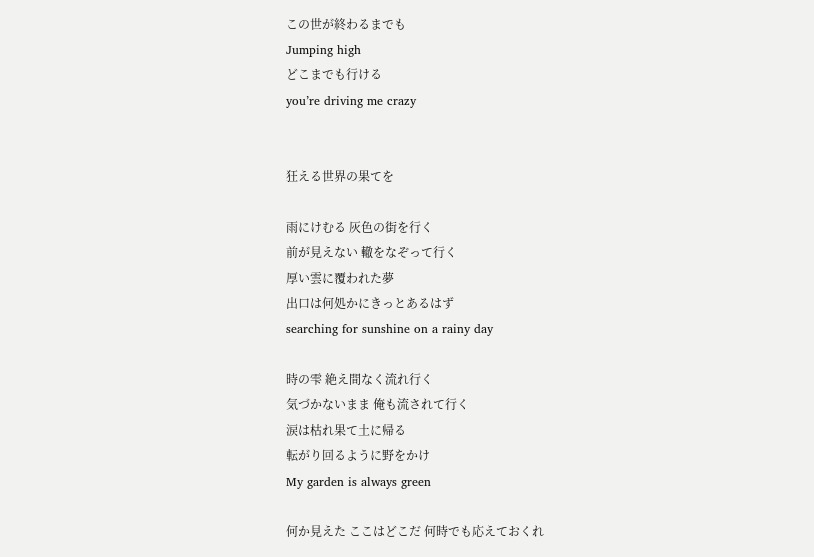この世が終わるまでも
Jumping high
どこまでも行ける
you’re driving me crazy


狂える世界の果てを

雨にけむる 灰色の街を行く
前が見えない 轍をなぞって行く
厚い雲に覆われた夢
出口は何処かにきっとあるはず
searching for sunshine on a rainy day

時の雫 絶え間なく流れ行く
気づかないまま 俺も流されて行く
涙は枯れ果て土に帰る
転がり回るように野をかけ
My garden is always green

何か見えた ここはどこだ 何時でも応えておくれ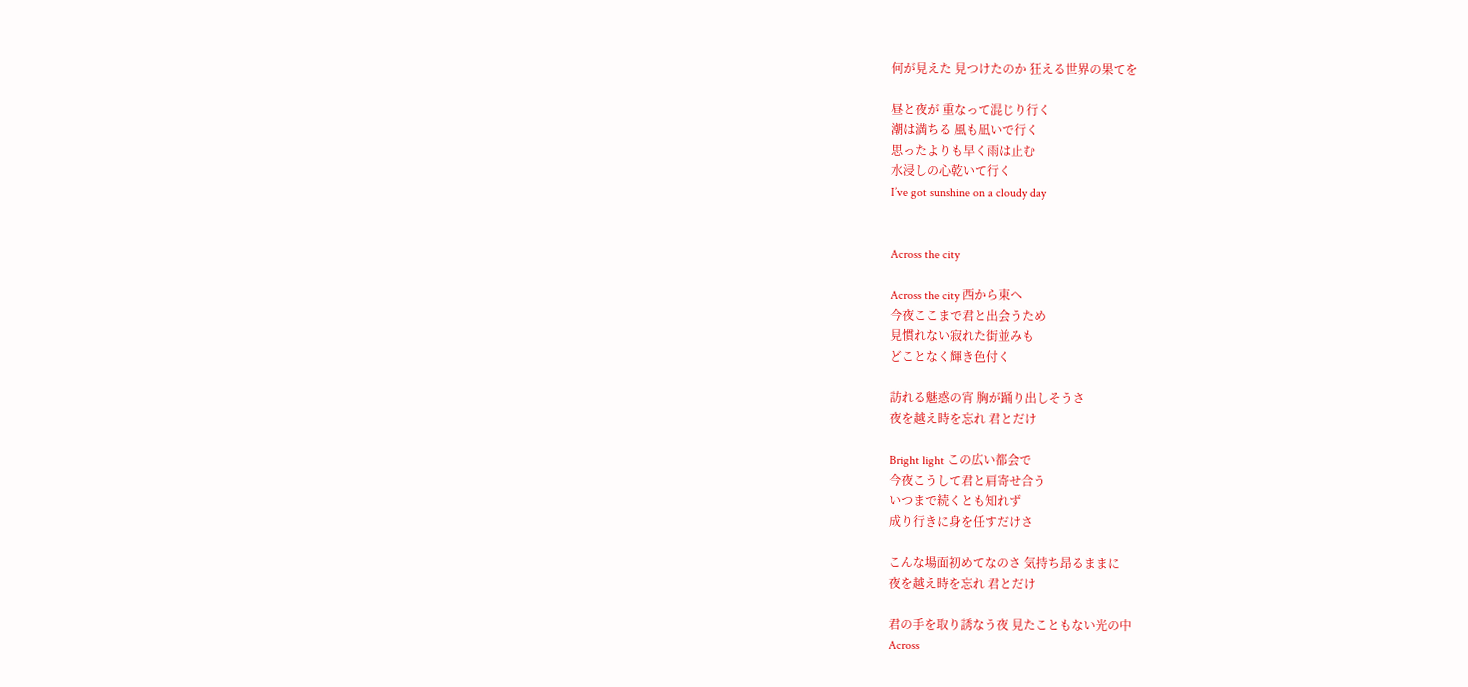何が見えた 見つけたのか 狂える世界の果てを

昼と夜が 重なって混じり行く
潮は満ちる 風も凪いで行く
思ったよりも早く雨は止む
水浸しの心乾いて行く
I’ve got sunshine on a cloudy day


Across the city

Across the city 西から東へ
今夜ここまで君と出会うため
見慣れない寂れた街並みも
どことなく輝き色付く

訪れる魅惑の宵 胸が踊り出しそうさ
夜を越え時を忘れ 君とだけ

Bright light この広い都会で
今夜こうして君と肩寄せ合う
いつまで続くとも知れず
成り行きに身を任すだけさ

こんな場面初めてなのさ 気持ち昂るままに
夜を越え時を忘れ 君とだけ

君の手を取り誘なう夜 見たこともない光の中
Across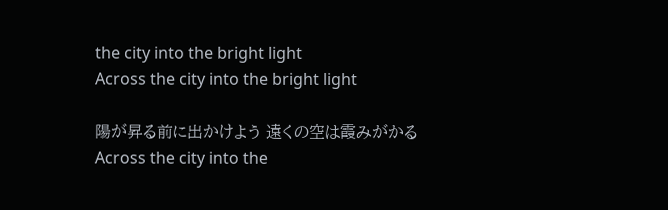the city into the bright light
Across the city into the bright light

陽が昇る前に出かけよう 遠くの空は霞みがかる
Across the city into the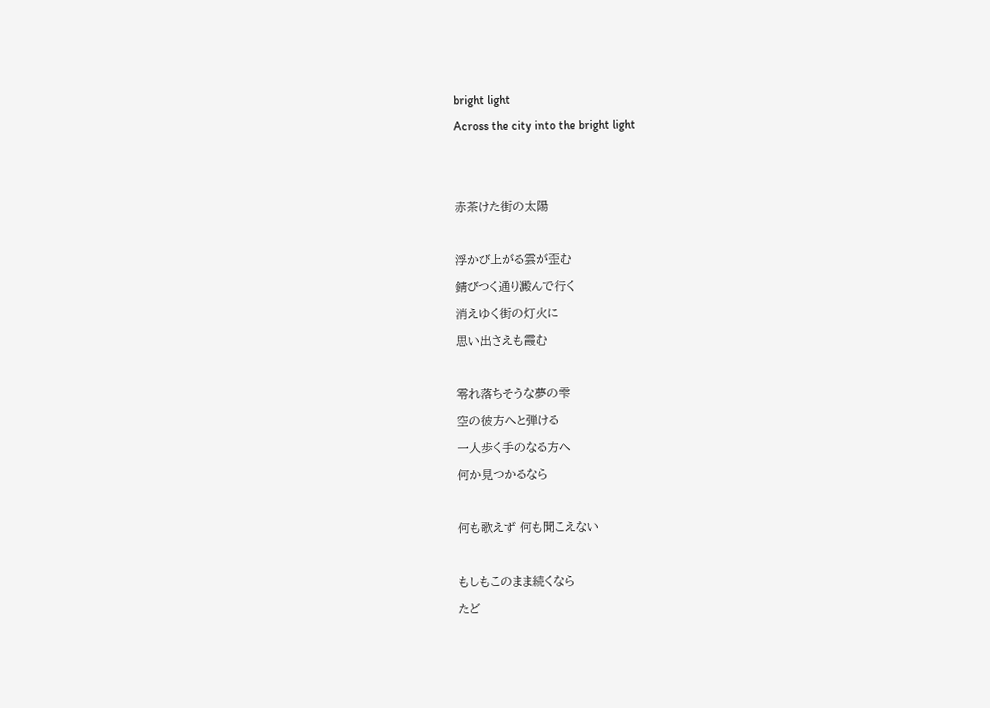bright light
Across the city into the bright light


赤茶けた街の太陽

浮かび上がる雲が歪む
錆びつく通り澱んで行く
消えゆく街の灯火に
思い出さえも霞む

零れ落ちそうな夢の雫
空の彼方へと弾ける
一人歩く手のなる方へ
何か見つかるなら

何も歌えず 何も聞こえない

もしもこのまま続くなら
たど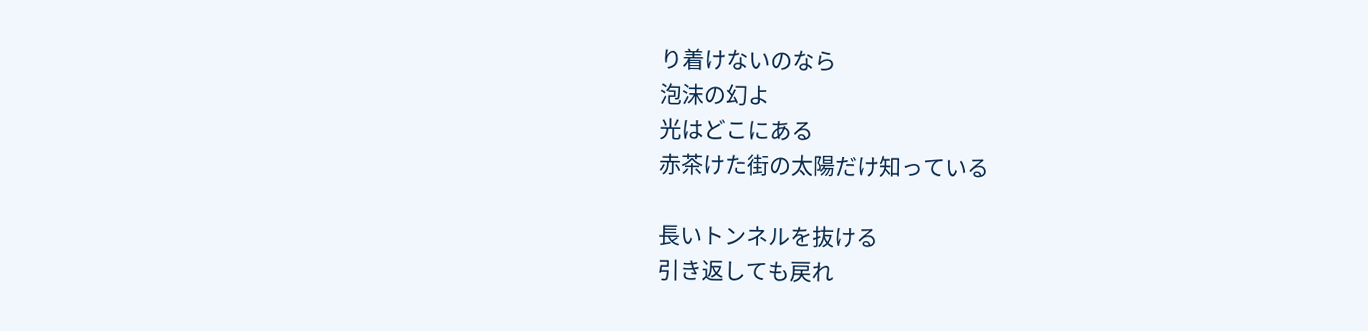り着けないのなら
泡沫の幻よ
光はどこにある
赤茶けた街の太陽だけ知っている

長いトンネルを抜ける
引き返しても戻れ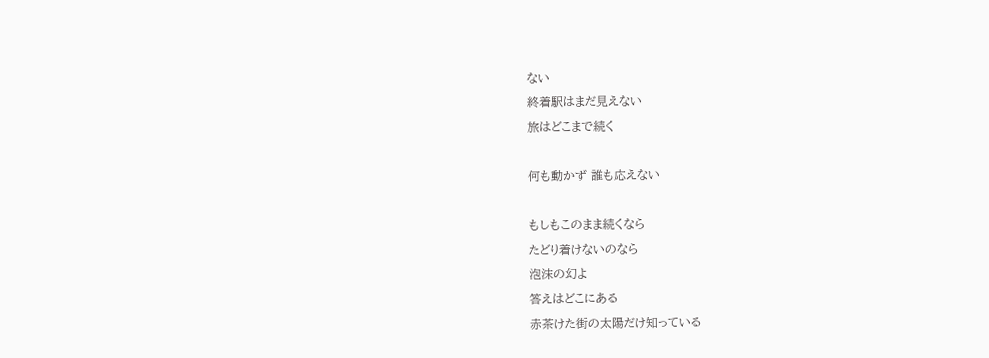ない
終着駅はまだ見えない
旅はどこまで続く

何も動かず 誰も応えない

もしもこのまま続くなら
たどり着けないのなら
泡沫の幻よ
答えはどこにある
赤茶けた街の太陽だけ知っている